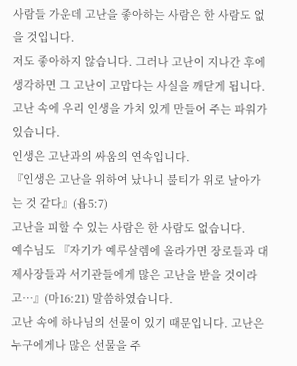사람들 가운데 고난을 좋아하는 사람은 한 사람도 없을 것입니다.
저도 좋아하지 않습니다. 그러나 고난이 지나간 후에 생각하면 그 고난이 고맙다는 사실을 깨닫게 됩니다. 고난 속에 우리 인생을 가치 있게 만들어 주는 파워가 있습니다.
인생은 고난과의 싸움의 연속입니다.
『인생은 고난을 위하여 났나니 불티가 위로 날아가는 것 같다』(욥5:7)
고난을 피할 수 있는 사람은 한 사람도 없습니다.
예수님도 『자기가 예루살렘에 올라가면 장로들과 대제사장들과 서기관들에게 많은 고난을 받을 것이라고…』(마16:21) 말씀하였습니다.
고난 속에 하나님의 선물이 있기 때문입니다. 고난은 누구에게나 많은 선물을 주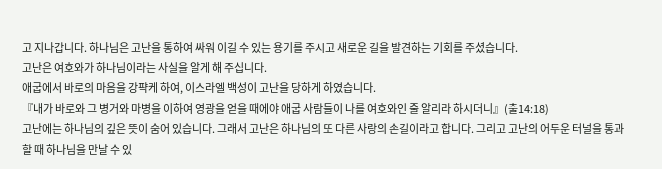고 지나갑니다. 하나님은 고난을 통하여 싸워 이길 수 있는 용기를 주시고 새로운 길을 발견하는 기회를 주셨습니다.
고난은 여호와가 하나님이라는 사실을 알게 해 주십니다.
애굽에서 바로의 마음을 강퍅케 하여, 이스라엘 백성이 고난을 당하게 하였습니다.
『내가 바로와 그 병거와 마병을 이하여 영광을 얻을 때에야 애굽 사람들이 나를 여호와인 줄 알리라 하시더니』(출14:18)
고난에는 하나님의 깊은 뜻이 숨어 있습니다. 그래서 고난은 하나님의 또 다른 사랑의 손길이라고 합니다. 그리고 고난의 어두운 터널을 통과할 때 하나님을 만날 수 있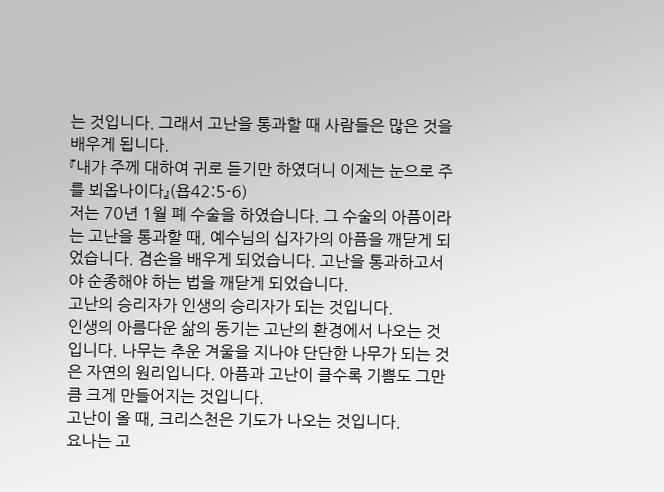는 것입니다. 그래서 고난을 통과할 때 사람들은 많은 것을 배우게 됩니다.
『내가 주께 대하여 귀로 듣기만 하였더니 이제는 눈으로 주를 뵈옵나이다』(욥42:5-6)
저는 70년 1월 폐 수술을 하였습니다. 그 수술의 아픔이라는 고난을 통과할 때, 예수님의 십자가의 아픔을 깨닫게 되었습니다. 겸손을 배우게 되었습니다. 고난을 통과하고서야 순종해야 하는 법을 깨닫게 되었습니다.
고난의 승리자가 인생의 승리자가 되는 것입니다.
인생의 아름다운 삶의 동기는 고난의 환경에서 나오는 것입니다. 나무는 추운 겨울을 지나야 단단한 나무가 되는 것은 자연의 원리입니다. 아픔과 고난이 클수록 기쁨도 그만큼 크게 만들어지는 것입니다.
고난이 올 때, 크리스천은 기도가 나오는 것입니다.
요나는 고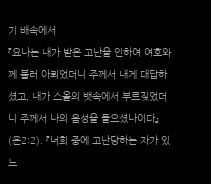기 배속에서
『요나는 내가 받은 고난을 인하여 여호와께 불러 아뢰었더니 주께서 내게 대답하셨고, 내가 스올의 뱃속에서 부르짖었더니 주께서 나의 음성을 들으셨나이다』(욘2:2). 『너희 중에 고난당하는 자가 있느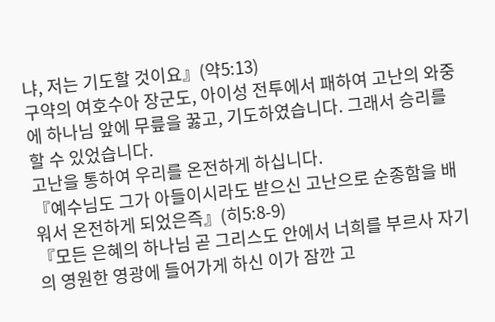냐, 저는 기도할 것이요』(약5:13)
구약의 여호수아 장군도, 아이성 전투에서 패하여 고난의 와중에 하나님 앞에 무릎을 꿇고, 기도하였습니다. 그래서 승리를 할 수 있었습니다.
고난을 통하여 우리를 온전하게 하십니다.
『예수님도 그가 아들이시라도 받으신 고난으로 순종함을 배워서 온전하게 되었은즉』(히5:8-9)
『모든 은혜의 하나님 곧 그리스도 안에서 너희를 부르사 자기의 영원한 영광에 들어가게 하신 이가 잠깐 고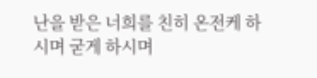난을 받은 너희를 친히 온전케 하시며 굳게 하시며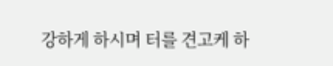강하게 하시며 터를 견고케 하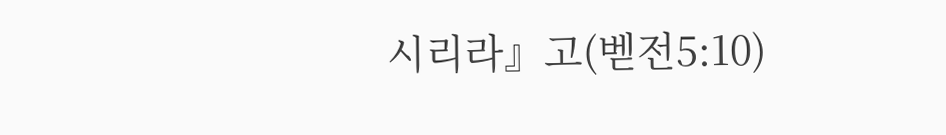시리라』고(벧전5:10)